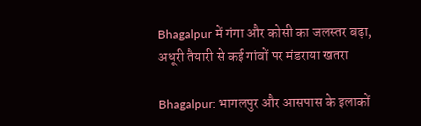Bhagalpur में गंगा और कोसी का जलस्तर बढ़ा, अधूरी तैयारी से कई गांवों पर मंडराया खतरा

Bhagalpur: भागलपुर और आसपास के इलाकों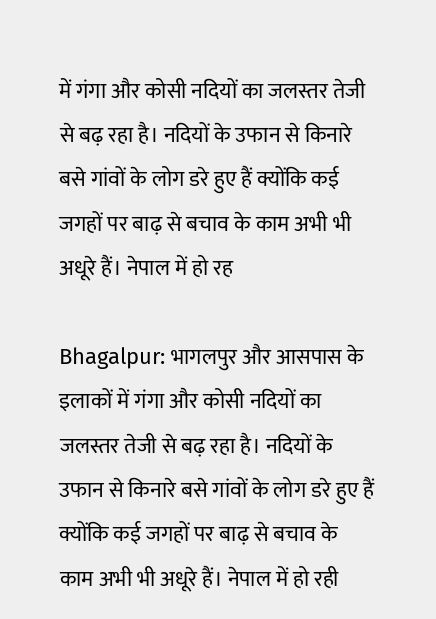में गंगा और कोसी नदियों का जलस्तर तेजी से बढ़ रहा है। नदियों के उफान से किनारे बसे गांवों के लोग डरे हुए हैं क्योंकि कई जगहों पर बाढ़ से बचाव के काम अभी भी अधूरे हैं। नेपाल में हो रह

Bhagalpur: भागलपुर और आसपास के इलाकों में गंगा और कोसी नदियों का जलस्तर तेजी से बढ़ रहा है। नदियों के उफान से किनारे बसे गांवों के लोग डरे हुए हैं क्योंकि कई जगहों पर बाढ़ से बचाव के काम अभी भी अधूरे हैं। नेपाल में हो रही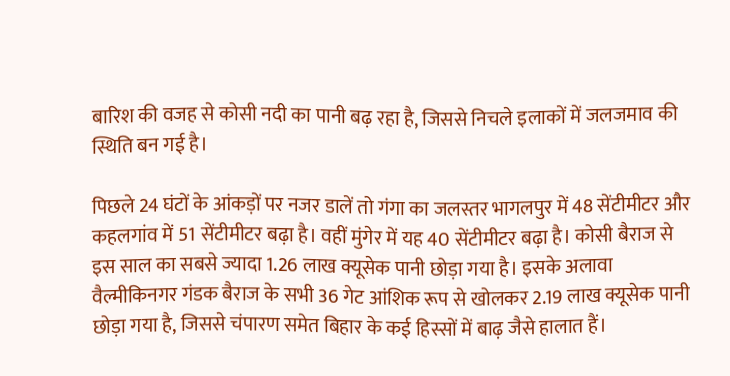बारिश की वजह से कोसी नदी का पानी बढ़ रहा है, जिससे निचले इलाकों में जलजमाव की स्थिति बन गई है।

पिछले 24 घंटों के आंकड़ों पर नजर डालें तो गंगा का जलस्तर भागलपुर में 48 सेंटीमीटर और कहलगांव में 51 सेंटीमीटर बढ़ा है। वहीं मुंगेर में यह 40 सेंटीमीटर बढ़ा है। कोसी बैराज से इस साल का सबसे ज्यादा 1.26 लाख क्यूसेक पानी छोड़ा गया है। इसके अलावा वैल्मीकिनगर गंडक बैराज के सभी 36 गेट आंशिक रूप से खोलकर 2.19 लाख क्यूसेक पानी छोड़ा गया है, जिससे चंपारण समेत बिहार के कई हिस्सों में बाढ़ जैसे हालात हैं।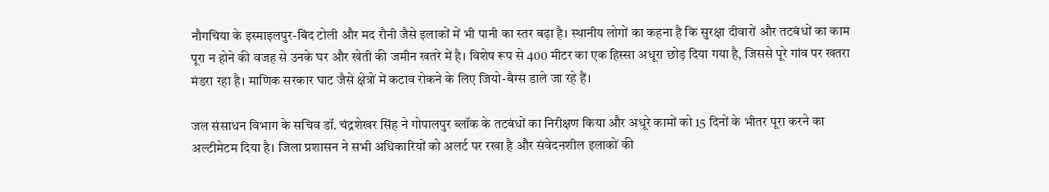नौगचिया के इस्माइलपुर-बिंद टोली और मद रौनी जैसे इलाकों में भी पानी का स्तर बढ़ा है। स्थानीय लोगों का कहना है कि सुरक्षा दीवारों और तटबंधों का काम पूरा न होने की वजह से उनके घर और खेती की जमीन खतरे में है। विशेष रूप से 400 मीटर का एक हिस्सा अधूरा छोड़ दिया गया है, जिससे पूरे गांव पर खतरा मंडरा रहा है। माणिक सरकार घाट जैसे क्षेत्रों में कटाव रोकने के लिए जियो-बैग्स डाले जा रहे हैं।

जल संसाधन विभाग के सचिव डॉ. चंद्रशेखर सिंह ने गोपालपुर ब्लॉक के तटबंधों का निरीक्षण किया और अधूरे कामों को 15 दिनों के भीतर पूरा करने का अल्टीमेटम दिया है। जिला प्रशासन ने सभी अधिकारियों को अलर्ट पर रखा है और संवेदनशील इलाकों की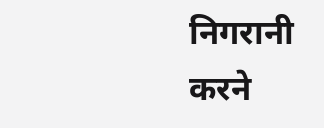निगरानी करने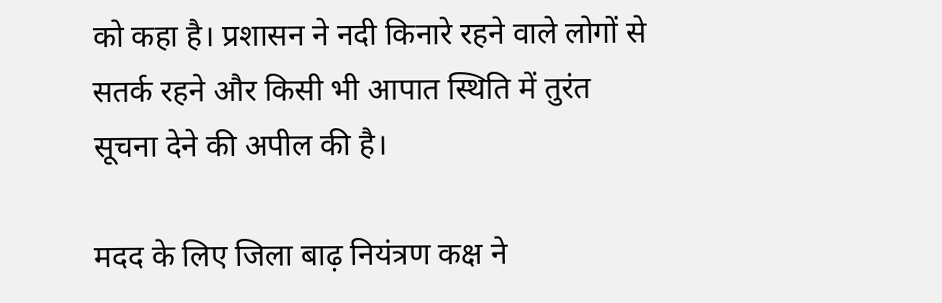को कहा है। प्रशासन ने नदी किनारे रहने वाले लोगों से सतर्क रहने और किसी भी आपात स्थिति में तुरंत सूचना देने की अपील की है।

मदद के लिए जिला बाढ़ नियंत्रण कक्ष ने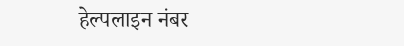हेल्पलाइन नंबर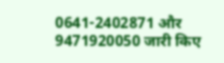0641-2402871 और 9471920050 जारी किए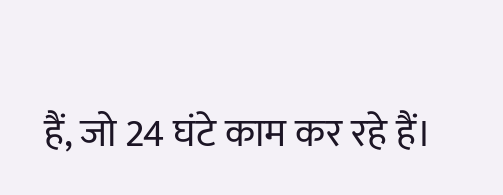हैं, जो 24 घंटे काम कर रहे हैं।